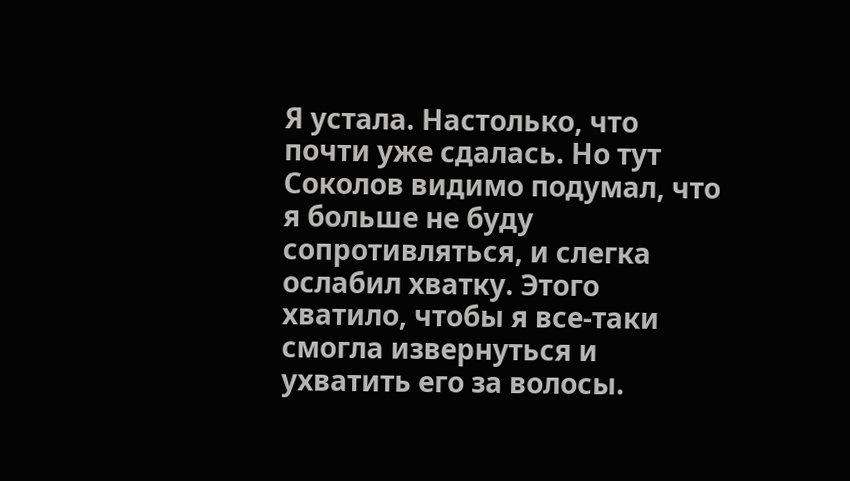Я устала. Настолько, что почти уже сдалась. Но тут Соколов видимо подумал, что я больше не буду сопротивляться, и слегка ослабил хватку. Этого хватило, чтобы я все-таки смогла извернуться и ухватить его за волосы.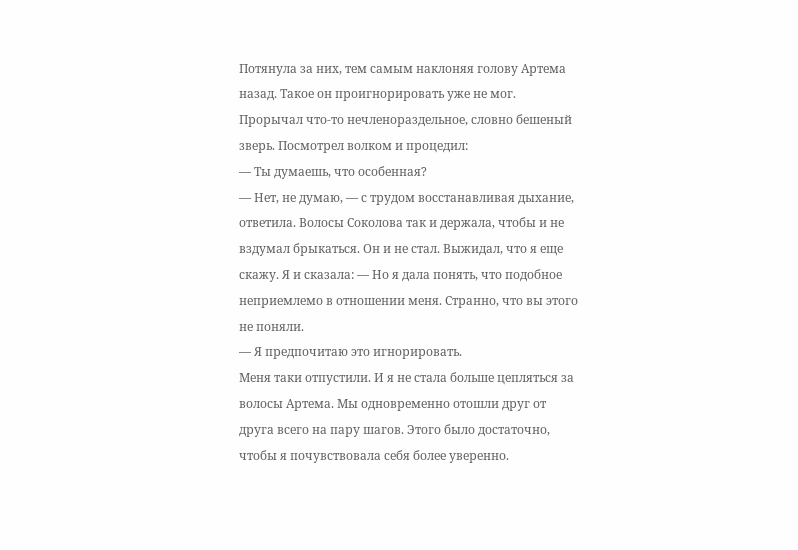Потянула за них, тем самым наклоняя голову Артема назад. Такое он проигнорировать уже не мог. Прорычал что-то нечленораздельное, словно бешеный зверь. Посмотрел волком и процедил:
— Ты думаешь, что особенная?
— Нет, не думаю, — с трудом восстанавливая дыхание, ответила. Волосы Соколова так и держала, чтобы и не вздумал брыкаться. Он и не стал. Выжидал, что я еще скажу. Я и сказала: — Но я дала понять, что подобное неприемлемо в отношении меня. Странно, что вы этого не поняли.
— Я предпочитаю это игнорировать.
Меня таки отпустили. И я не стала больше цепляться за волосы Артема. Мы одновременно отошли друг от друга всего на пару шагов. Этого было достаточно, чтобы я почувствовала себя более уверенно.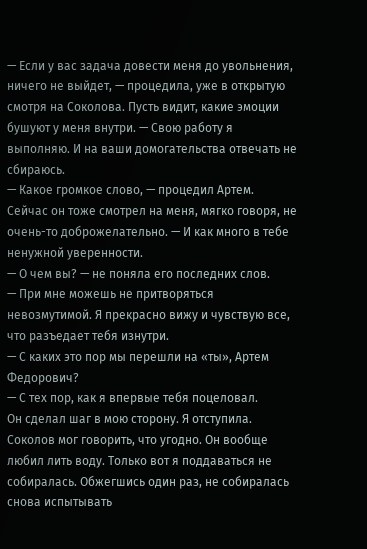— Если у вас задача довести меня до увольнения, ничего не выйдет, — процедила, уже в открытую смотря на Соколова. Пусть видит, какие эмоции бушуют у меня внутри. — Свою работу я выполняю. И на ваши домогательства отвечать не сбираюсь.
— Какое громкое слово, — процедил Артем. Сейчас он тоже смотрел на меня, мягко говоря, не очень-то доброжелательно. — И как много в тебе ненужной уверенности.
— О чем вы? — не поняла его последних слов.
— При мне можешь не притворяться невозмутимой. Я прекрасно вижу и чувствую все, что разъедает тебя изнутри.
— С каких это пор мы перешли на «ты», Артем Федорович?
— С тех пор, как я впервые тебя поцеловал.
Он сделал шаг в мою сторону. Я отступила. Соколов мог говорить, что угодно. Он вообще любил лить воду. Только вот я поддаваться не собиралась. Обжегшись один раз, не собиралась снова испытывать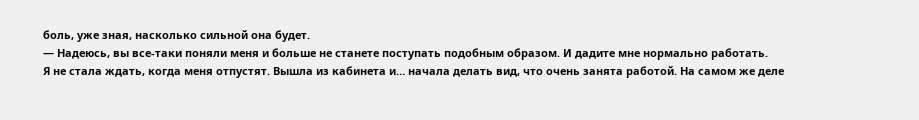боль, уже зная, насколько сильной она будет.
— Надеюсь, вы все-таки поняли меня и больше не станете поступать подобным образом. И дадите мне нормально работать.
Я не стала ждать, когда меня отпустят. Вышла из кабинета и… начала делать вид, что очень занята работой. На самом же деле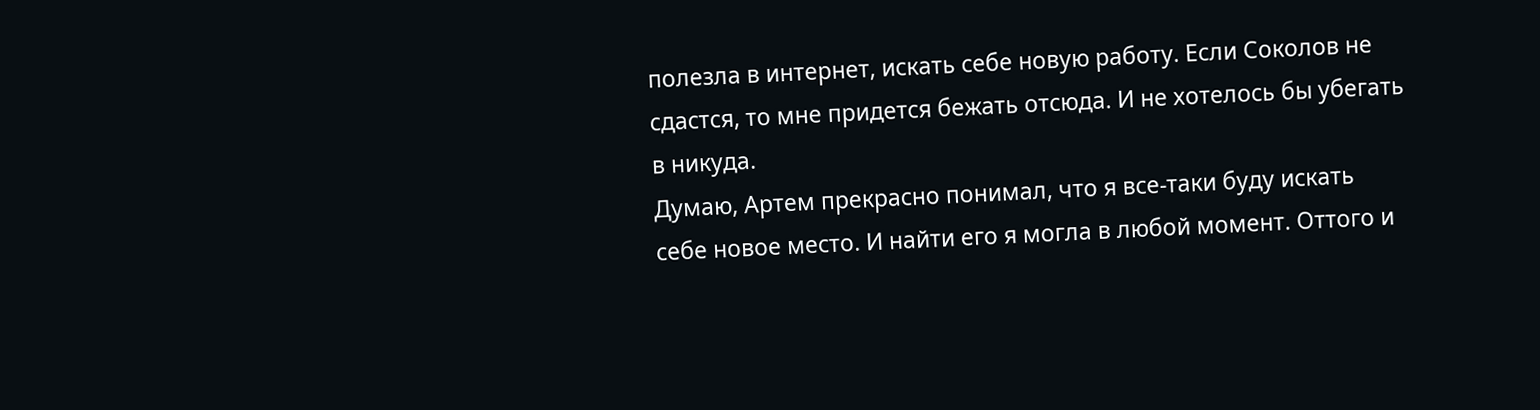полезла в интернет, искать себе новую работу. Если Соколов не сдастся, то мне придется бежать отсюда. И не хотелось бы убегать в никуда.
Думаю, Артем прекрасно понимал, что я все-таки буду искать себе новое место. И найти его я могла в любой момент. Оттого и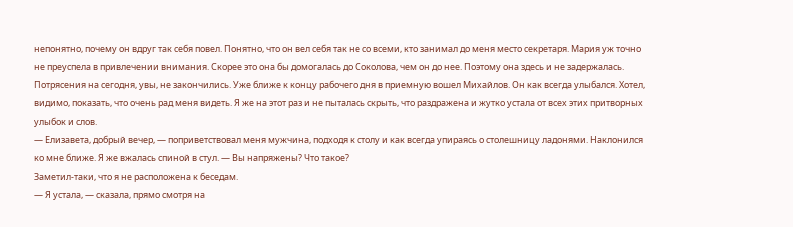непонятно, почему он вдруг так себя повел. Понятно, что он вел себя так не со всеми, кто занимал до меня место секретаря. Мария уж точно не преуспела в привлечении внимания. Скорее это она бы домогалась до Соколова, чем он до нее. Поэтому она здесь и не задержалась.
Потрясения на сегодня, увы, не закончились. Уже ближе к концу рабочего дня в приемную вошел Михайлов. Он как всегда улыбался. Хотел, видимо, показать, что очень рад меня видеть. Я же на этот раз и не пыталась скрыть, что раздражена и жутко устала от всех этих притворных улыбок и слов.
— Елизавета, добрый вечер, — поприветствовал меня мужчина, подходя к столу и как всегда упираясь о столешницу ладонями. Наклонился ко мне ближе. Я же вжалась спиной в стул. — Вы напряжены? Что такое?
Заметил-таки, что я не расположена к беседам.
— Я устала, — сказала, прямо смотря на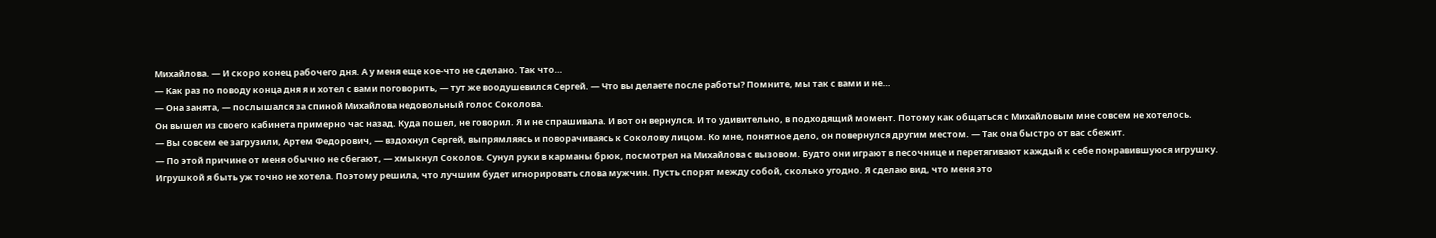Михайлова. — И скоро конец рабочего дня. А у меня еще кое-что не сделано. Так что…
— Как раз по поводу конца дня я и хотел с вами поговорить, — тут же воодушевился Сергей. — Что вы делаете после работы? Помните, мы так с вами и не…
— Она занята, — послышался за спиной Михайлова недовольный голос Соколова.
Он вышел из своего кабинета примерно час назад. Куда пошел, не говорил. Я и не спрашивала. И вот он вернулся. И то удивительно, в подходящий момент. Потому как общаться с Михайловым мне совсем не хотелось.
— Вы совсем ее загрузили, Артем Федорович, — вздохнул Сергей, выпрямляясь и поворачиваясь к Соколову лицом. Ко мне, понятное дело, он повернулся другим местом. — Так она быстро от вас сбежит.
— По этой причине от меня обычно не сбегают, — хмыкнул Соколов. Сунул руки в карманы брюк, посмотрел на Михайлова с вызовом. Будто они играют в песочнице и перетягивают каждый к себе понравившуюся игрушку.
Игрушкой я быть уж точно не хотела. Поэтому решила, что лучшим будет игнорировать слова мужчин. Пусть спорят между собой, сколько угодно. Я сделаю вид, что меня это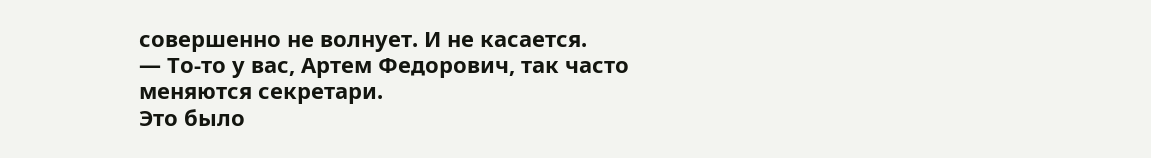совершенно не волнует. И не касается.
— То-то у вас, Артем Федорович, так часто меняются секретари.
Это было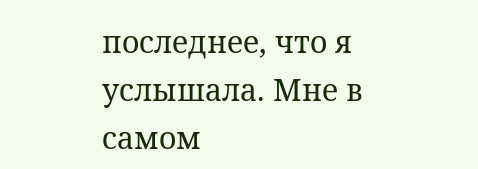последнее, что я услышала. Мне в самом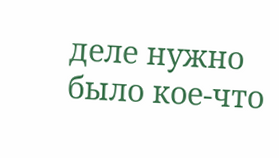деле нужно было кое-что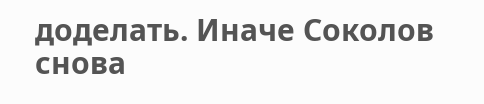доделать. Иначе Соколов снова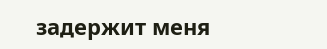задержит меня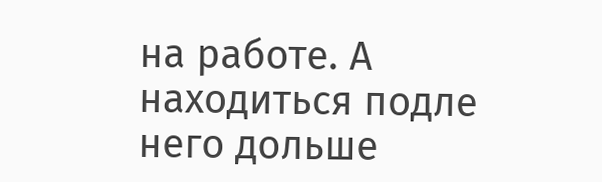на работе. А находиться подле него дольше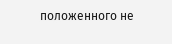положенного не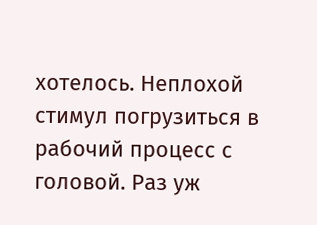хотелось. Неплохой стимул погрузиться в рабочий процесс с головой. Раз уж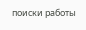поиски работы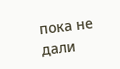пока не дали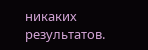никаких результатов.